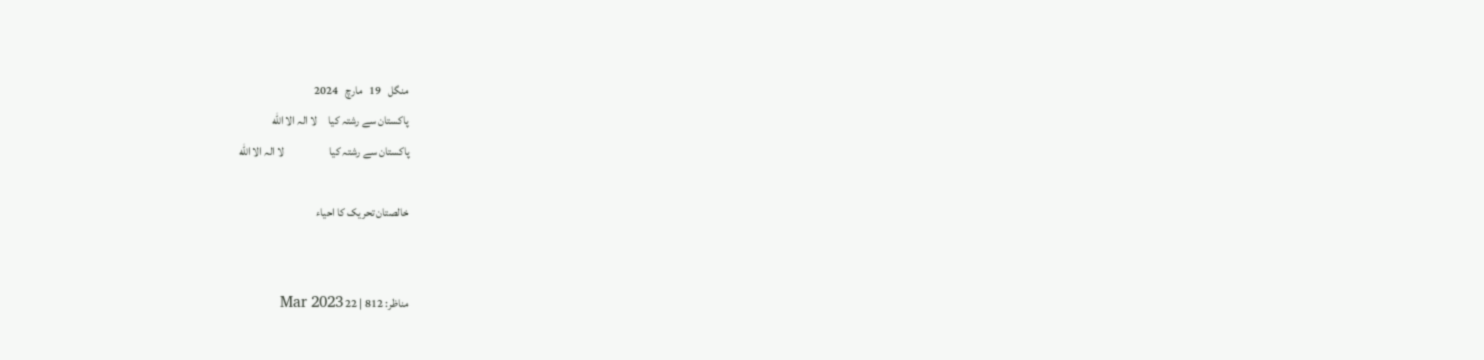منگل   19   مارچ   2024
پاکستان سے رشتہ کیا     لا الہ الا الله
پاکستان سے رشتہ کیا                    لا الہ الا الله

خالصتان تحریک کا احیاء


مناظر: 812 | 22 Mar 2023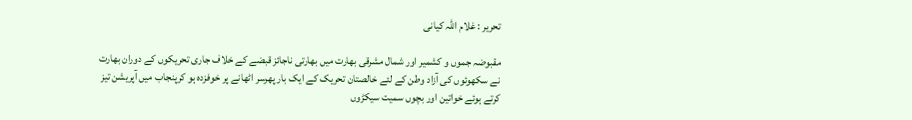تحریر : غلام اللہ کیانی

مقبوضہ جموں و کشمیر اور شمال مشرقی بھارت میں بھارتی ناجائز قبضے کے خلاف جاری تحریکوں کے دوران بھارت نے سکھوئوں کی آزاد وطن کے لئے خالصتان تحریک کے ایک بار پھرسر اٹھانے پر خوفزدہ ہو کرپنجاب میں آپریشن تیز کرتے ہوئے خواتین اور بچوں سمیت سیکڑوں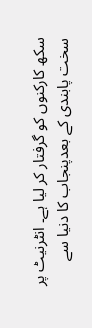سکھ کارکنوں کو گرفتار کر لیا ہے۔ انٹرنیٹ پر سخت پابندی کے بعدپنجاب کا دنیا سے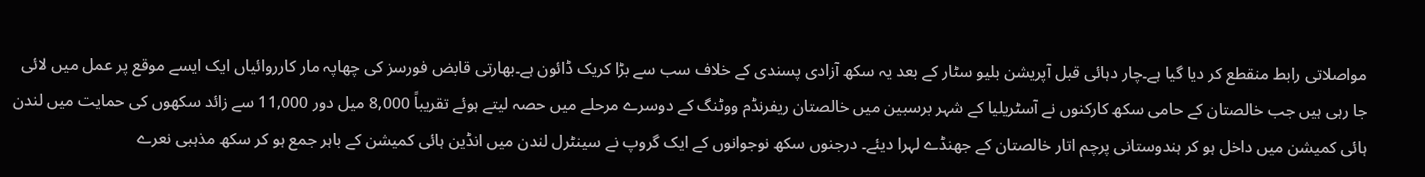مواصلاتی رابط منقطع کر دیا گیا ہے۔چار دہائی قبل آپریشن بلیو سٹار کے بعد یہ سکھ آزادی پسندی کے خلاف سب سے بڑا کریک ڈائون ہے۔بھارتی قابض فورسز کی چھاپہ مار کارروائیاں ایک ایسے موقع پر عمل میں لائی جا رہی ہیں جب خالصتان کے حامی سکھ کارکنوں نے آسٹریلیا کے شہر برسبین میں خالصتان ریفرنڈم ووٹنگ کے دوسرے مرحلے میں حصہ لیتے ہوئے تقریباً 8,000 میل دور 11,000 سے زائد سکھوں کی حمایت میں لندن ہائی کمیشن میں داخل ہو کر ہندوستانی پرچم اتار خالصتان کے جھنڈے لہرا دیئے۔ درجنوں سکھ نوجوانوں کے ایک گروپ نے سینٹرل لندن میں انڈین ہائی کمیشن کے باہر جمع ہو کر سکھ مذہبی نعرے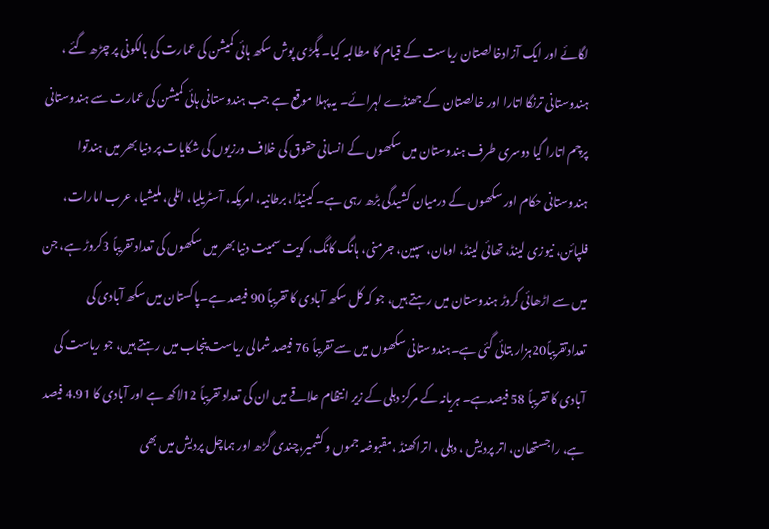لگائے اور ایک آزادخالصتان ریاست کے قیام کا مطالبہ کیا۔ پگڑی پوش سکھ ہائی کمیشن کی عمارت کی بالکونی پر چڑھ گئے ، ہندوستانی ترنگا اتارا اور خالصتان کے جھنڈے لہرائے۔ یہ پہلا موقع ہے جب ہندوستانی ہائی کمیشن کی عمارت سے ہندوستانی پرچم اتارا گیا دوسری طرف ہندوستان میں سکھوں کے انسانی حقوق کی خلاف ورزیوں کی شکایات پر دنیا بھر میں ہندتوا ہندوستانی حکام اور سکھوں کے درمیان کشیدگی بڑھ رہی ہے۔ کینیڈا، برطانیہ، امریکہ، آسٹریلیا، اٹلی، ملیشیا، عرب امارات، فلپائن، نیوزی لینڈ، تھائی لینڈ، اومان، سپین، جرمنی، ہانگ کانگ، کویت سمیت دنیا بھر میں سکھوں کی تعداد تقریباً 3کروڑ ہے، جن میں سے اڑھائی کروڑ ہندوستان میں رہتے ہیں، جو کہ کل سکھ آبادی کا تقریباً 90 فیصد ہے۔پاکستان میں سکھ آبادی کی تعدادتقریباً20ہزار بتائی گئی ہے۔ہندوستانی سکھوں میں سے تقریباً 76 فیصد شمالی ریاست پنجاب میں رہتے ہیں، جو ریاست کی آبادی کا تقریباً 58 فیصدہے۔ ہریانہ کے مرکز دہلی کے زیر انتظام علاقے میں ان کی تعداد تقریباً 12لاکھ ہے اور آبادی کا 4.91 فیصد ہے، راجستھان، اتر پردیش ، دہلی ، اتراکھنڈ ،مقبوضہ جموں و کشمیر،چندی گڑھ اور ہماچل پردیش میں بھی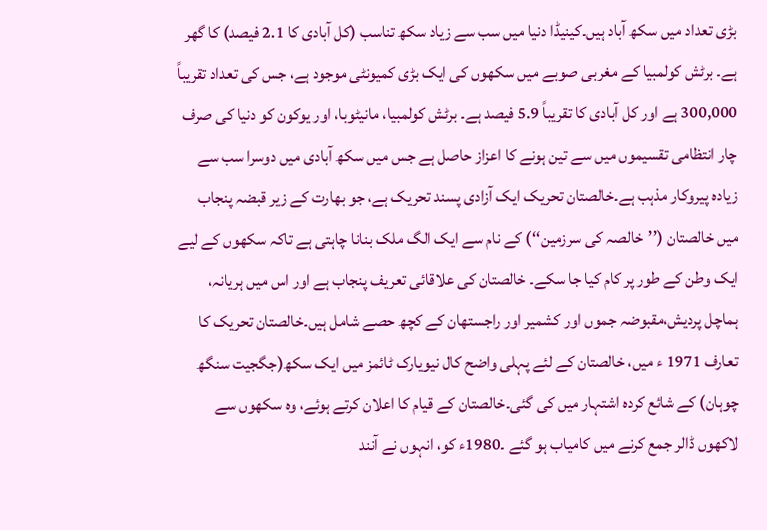بڑی تعداد میں سکھ آباد ہیں۔کینیڈا دنیا میں سب سے زیاد سکھ تناسب (کل آبادی کا 2.1 فیصد) کا گھر ہے۔ برٹش کولمبیا کے مغربی صوبے میں سکھوں کی ایک بڑی کمیونٹی موجود ہے، جس کی تعداد تقریباً 300,000 ہے اور کل آبادی کا تقریباً 5.9 فیصد ہے۔ برٹش کولمبیا، مانیٹوبا، اور یوکون کو دنیا کی صرف چار انتظامی تقسیموں میں سے تین ہونے کا اعزاز حاصل ہے جس میں سکھ آبادی میں دوسرا سب سے زیادہ پیروکار مذہب ہے۔خالصتان تحریک ایک آزادی پسند تحریک ہے، جو بھارت کے زیر قبضہ پنجاب میں خالصتان (’’خالصہ کی سرزمین‘‘) کے نام سے ایک الگ ملک بنانا چاہتی ہے تاکہ سکھوں کے لیے ایک وطن کے طور پر کام کیا جا سکے۔ خالصتان کی علاقائی تعریف پنجاب ہے اور اس میں ہریانہ، ہماچل پردیش،مقبوضہ جموں اور کشمیر اور راجستھان کے کچھ حصے شامل ہیں۔خالصتان تحریک کا تعارف 1971 ء میں، خالصتان کے لئے پہلی واضح کال نیویارک ٹائمز میں ایک سکھ(جگجیت سنگھ چوہان) کے شائع کردہ اشتہار میں کی گئی۔خالصتان کے قیام کا اعلان کرتے ہوئے، وہ سکھوں سے لاکھوں ڈالر جمع کرنے میں کامیاب ہو گئے ۔1980ء کو، انہوں نے آنند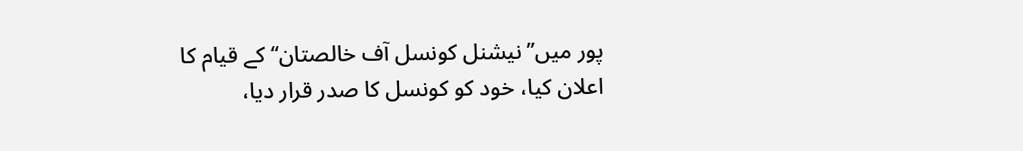پور میں’’نیشنل کونسل آف خالصتان‘‘ کے قیام کا اعلان کیا، خود کو کونسل کا صدر قرار دیا،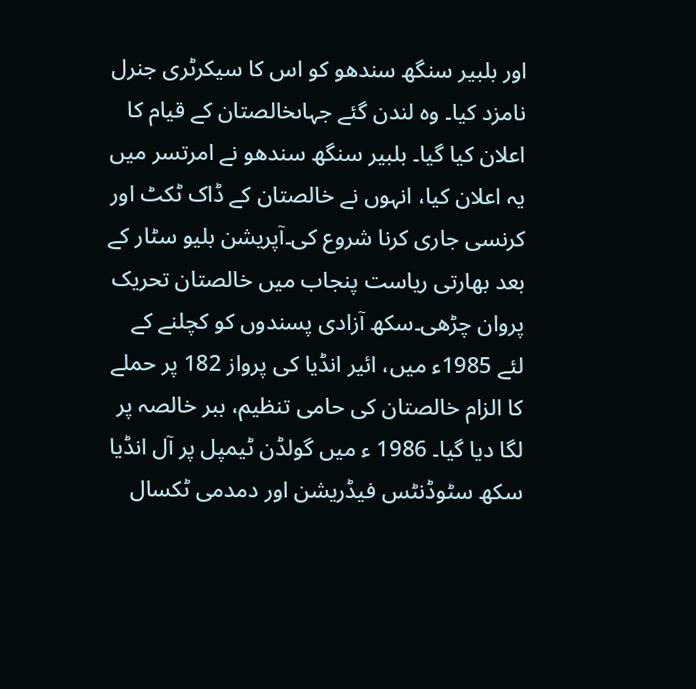اور بلبیر سنگھ سندھو کو اس کا سیکرٹری جنرل نامزد کیا۔ وہ لندن گئے جہاںخالصتان کے قیام کا اعلان کیا گیا۔ بلبیر سنگھ سندھو نے امرتسر میں یہ اعلان کیا، انہوں نے خالصتان کے ڈاک ٹکٹ اور کرنسی جاری کرنا شروع کی۔آپریشن بلیو سٹار کے بعد بھارتی ریاست پنجاب میں خالصتان تحریک پروان چڑھی۔سکھ آزادی پسندوں کو کچلنے کے لئے 1985ء میں، ائیر انڈیا کی پرواز 182 پر حملے کا الزام خالصتان کی حامی تنظیم، ببر خالصہ پر لگا دیا گیا۔ 1986 ء میں گولڈن ٹیمپل پر آل انڈیا سکھ سٹوڈنٹس فیڈریشن اور دمدمی ٹکسال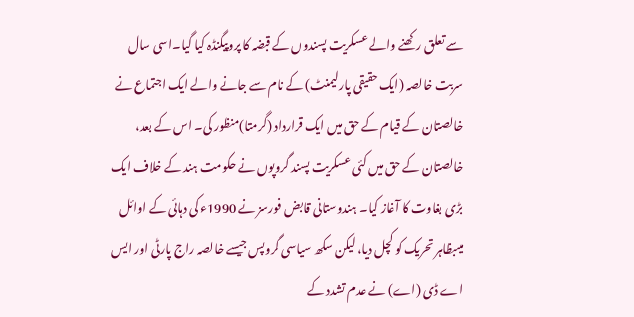سے تعلق رکھنے والے عسکریت پسندوں کے قبضہ کا پروپیگنڈہ کیا گیا۔اسی سال سربت خالصہ (ایک حقیقی پارلیمنٹ) کے نام سے جانے والے ایک اجتماع نے خالصتان کے قیام کے حق میں ایک قرارداد (گرمتا)منظور کی۔ اس کے بعد، خالصتان کے حق میں کئی عسکریت پسند گروپوں نے حکومت ہند کے خلاف ایک بڑی بغاوت کا آغاز کیا۔ ہندوستانی قابض فورسز نے 1990ء کی دہائی کے اوائل میںبظاہر تحریک کو کچل دیا، لیکن سکھ سیاسی گروپس جیسے خالصہ راج پارٹی اور ایس اے ڈی (اے) نے عدم تشدد کے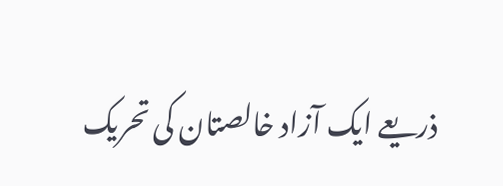ذریعے ایک آزاد خالصتان کی تحریک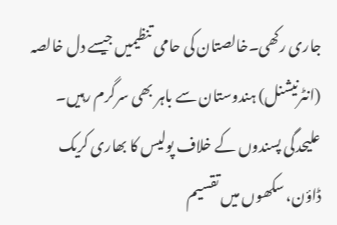جاری رکھی۔خالصتان کی حامی تنظیمیں جیسے دل خالصہ (انٹرنیشنل) ہندوستان سے باہر بھی سرگرم رہیں۔ علیحدگی پسندوں کے خلاف پولیس کا بھاری کریک ڈاؤن، سکھوں میں تقسیم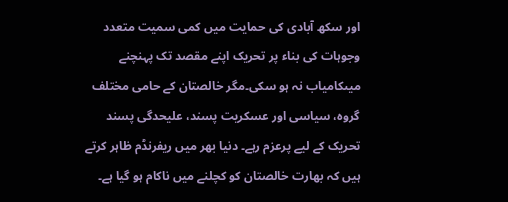اور سکھ آبادی کی حمایت میں کمی سمیت متعدد وجوہات کی بناء پر تحریک اپنے مقصد تک پہنچنے میںکامیاب نہ ہو سکی۔مگر خالصتان کے حامی مختلف گروہ، سیاسی اور عسکریت پسند، علیحدگی پسند تحریک کے لیے پرعزم رہے۔ دنیا بھر میں ریفرنڈم ظاہر کرتے ہیں کہ بھارت خالصتان کو کچلنے میں ناکام ہو گیا ہے۔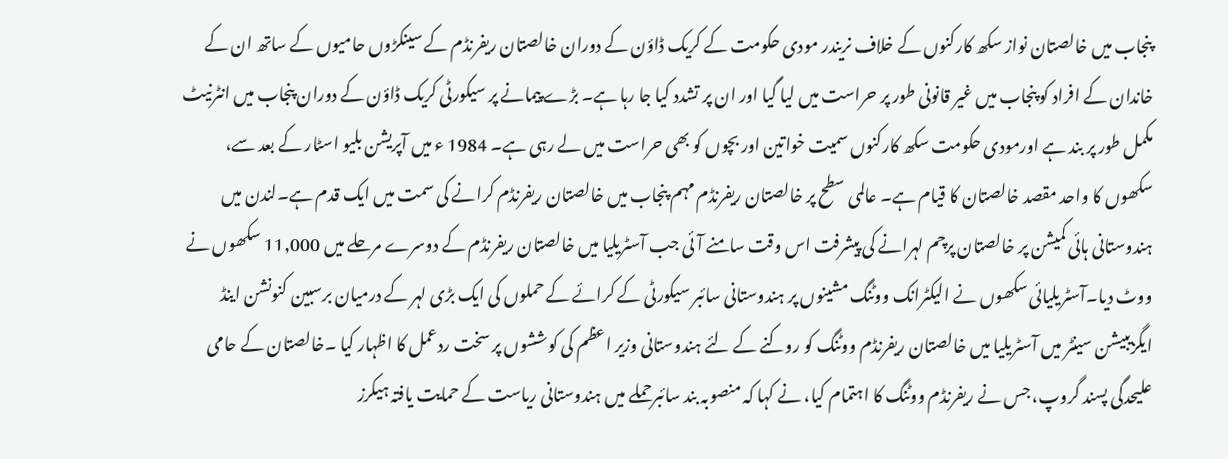پنجاب میں خالصتان نواز سکھ کارکنوں کے خلاف نریندر مودی حکومت کے کریک ڈاؤن کے دوران خالصتان ریفرنڈم کے سینکڑوں حامیوں کے ساتھ ان کے خاندان کے افراد کو پنجاب میں غیر قانونی طور پر حراست میں لیا گیا اور ان پر تشدد کیا جا رہا ہے۔ بڑے پیمانے پر سیکورٹی کریک ڈاؤن کے دوران پنجاب میں انٹرنیٹ مکمل طور پر بند ہے اورمودی حکومت سکھ کارکنوں سمیت خواتین اور بچوں کو بھی حراست میں لے رہی ہے۔ 1984 ء میں آپریشن بلیو اسٹار کے بعد سے، سکھوں کا واحد مقصد خالصتان کا قیام ہے۔ عالمی سطح پر خالصتان ریفرنڈم مہم پنجاب میں خالصتان ریفرنڈم کرانے کی سمت میں ایک قدم ہے۔لندن میں ہندوستانی ہائی کمیشن پر خالصتان پرچم لہرانے کی پیشرفت اس وقت سامنے آئی جب آسٹریلیا میں خالصتان ریفرنڈم کے دوسرے مرحلے میں 11,000 سکھوں نے ووٹ دیا۔آسٹریلیائی سکھوں نے الیکٹرانک ووٹنگ مشینوں پر ہندوستانی سائبر سیکورٹی کے کرائے کے حملوں کی ایک بڑی لہر کے درمیان برسبین کنونشن اینڈ ایگزیبیشن سینٹر میں آسٹریلیا میں خالصتان ریفرنڈم ووٹنگ کو روکنے کے لئے ہندوستانی وزیر اعظم کی کوششوں پر سخت ردعمل کا اظہار کیا ۔خالصتان کے حامی علیحدگی پسند گروپ، جس نے ریفرنڈم ووٹنگ کا اہتمام کیا، نے کہا کہ منصوبہ بند سائبرحملے میں ہندوستانی ریاست کے حمایت یافتہ ہیکرز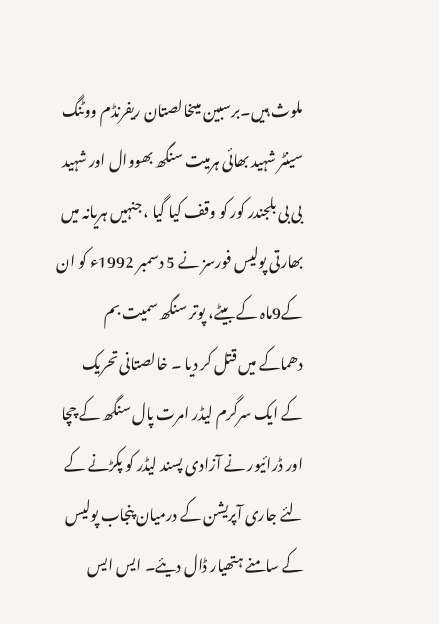ملوث ہیں۔برسبین میںخالصتان ریفرنڈم ووٹنگ سینٹر شہید بھائی ہرمیت سنگھ بھووال اور شہید بی بی بلجندر کور کو وقف کیا گیا ، جنہیں ہریانہ میں بھارتی پولیس فورسز نے 5 دسمبر 1992ء کو ان کے9ماہ کے بیٹے، پوتر سنگھ سمیت بم دھماکے میں قتل کر دیا ۔ خالصتانی تحریک کے ایک سرگرم لیڈر امرت پال سنگھ کے چچا اور ڈرائیور نے آزادی پسند لیڈر کو پکڑنے کے لئے جاری آپریشن کے درمیان پنجاب پولیس کے سامنے ہتھیار ڈال دیئے۔ ایس ایس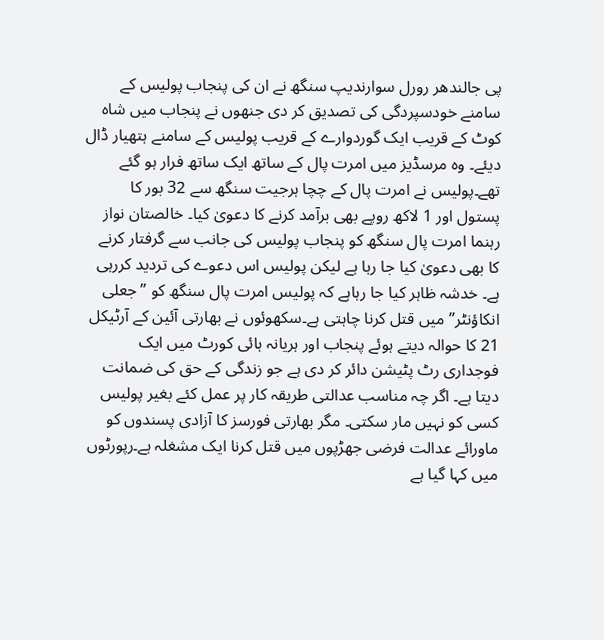پی جالندھر رورل سوارندیپ سنگھ نے ان کی پنجاب پولیس کے سامنے خودسپردگی کی تصدیق کر دی جنھوں نے پنجاب میں شاہ کوٹ کے قریب ایک گوردوارے کے قریب پولیس کے سامنے ہتھیار ڈال دیئے۔ وہ مرسڈیز میں امرت پال کے ساتھ ایک ساتھ فرار ہو گئے تھے۔پولیس نے امرت پال کے چچا ہرجیت سنگھ سے 32 بور کا پستول اور 1 لاکھ روپے بھی برآمد کرنے کا دعویٰ کیا۔ خالصتان نواز رہنما امرت پال سنگھ کو پنجاب پولیس کی جانب سے گرفتار کرنے کا بھی دعویٰ کیا جا رہا ہے لیکن پولیس اس دعوے کی تردید کررہی ہے۔ خدشہ ظاہر کیا جا رہاہے کہ پولیس امرت پال سنگھ کو ”جعلی انکاؤنٹر” میں قتل کرنا چاہتی ہے۔سکھوئوں نے بھارتی آئین کے آرٹیکل 21 کا حوالہ دیتے ہوئے پنجاب اور ہریانہ ہائی کورٹ میں ایک فوجداری رٹ پٹیشن دائر کر دی ہے جو زندگی کے حق کی ضمانت دیتا ہے۔ اگر چہ مناسب عدالتی طریقہ کار پر عمل کئے بغیر پولیس کسی کو نہیں مار سکتی۔ مگر بھارتی فورسز کا آزادی پسندوں کو ماورائے عدالت فرضی جھڑپوں میں قتل کرنا ایک مشغلہ ہے۔رپورٹوں میں کہا گیا ہے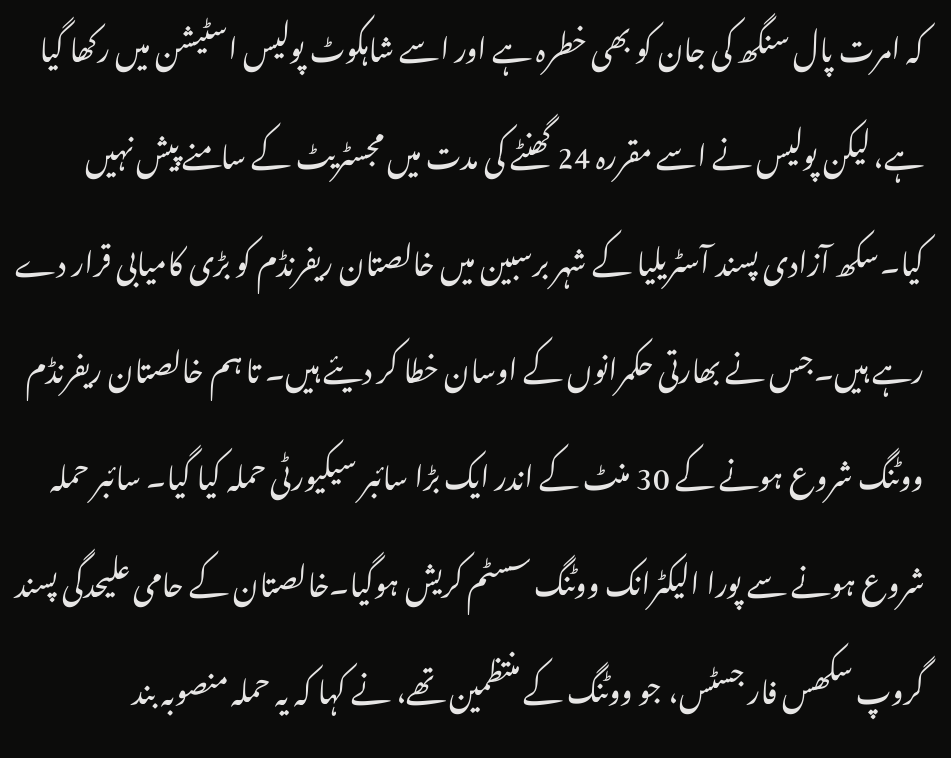کہ امرت پال سنگھ کی جان کو بھی خطرہ ہے اور اسے شاہکوٹ پولیس اسٹیشن میں رکھا گیا ہے، لیکن پولیس نے اسے مقررہ 24 گھنٹے کی مدت میں مجسٹریٹ کے سامنے پیش نہیں کیا۔سکھ آزادی پسند آسٹریلیا کے شہر برسبین میں خالصتان ریفرنڈم کو بڑی کامیابی قرار دے رہے ہیں۔جس نے بھارتی حکمرانوں کے اوسان خطا کر دیئے ہیں۔ تا ہم خالصتان ریفرنڈم ووٹنگ شروع ہونے کے 30 منٹ کے اندر ایک بڑا سائبر سیکیورٹی حملہ کیا گیا۔ سائبر حملہ شروع ہونے سے پورا الیکٹرانک ووٹنگ سسٹم کریش ہوگیا۔خالصتان کے حامی علیحدگی پسند گروپ سکھس فار جسٹس، جو ووٹنگ کے منتظمین تھے، نے کہا کہ یہ حملہ منصوبہ بند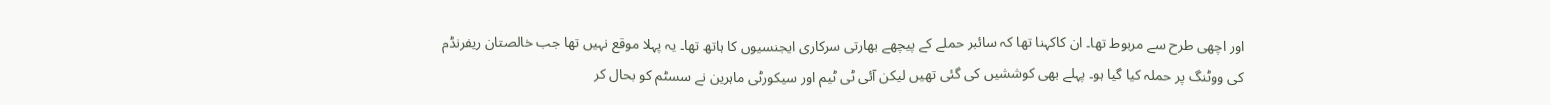اور اچھی طرح سے مربوط تھا۔ ان کاکہنا تھا کہ سائبر حملے کے پیچھے بھارتی سرکاری ایجنسیوں کا ہاتھ تھا۔ یہ پہلا موقع نہیں تھا جب خالصتان ریفرنڈم کی ووٹنگ پر حملہ کیا گیا ہو۔ پہلے بھی کوششیں کی گئی تھیں لیکن آئی ٹی ٹیم اور سیکورٹی ماہرین نے سسٹم کو بحال کر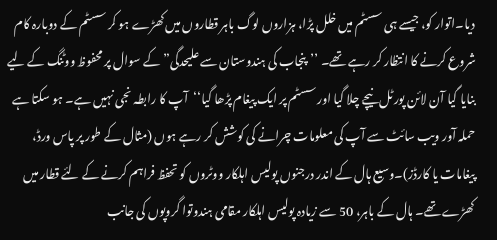دیا۔اتوار کو، جیسے ہی سسٹم میں خلل پڑا، ہزاروں لوگ باہر قطاروں میں کھڑے ہو کر سسٹم کے دوبارہ کام شروع کرنے کا انتظار کر رہے تھے۔ ’’پنجاب کی ہندوستان سے علیحدگی” کے سوال پر محفوظ ووٹنگ کے لیے بنایا گیا آن لائن پورٹل نیچے چلا گیا اور سسٹم پر ایک پیغام پڑھا گیا‘‘آپ کا رابطہ نجی نہیں ہے۔ ہو سکتا ہے حملہ آور ویب سائٹ سے آپ کی معلومات چرانے کی کوشش کر رہے ہوں (مثال کے طور پر پاس ورڈ، پیغامات یا کارڈز)۔وسیع ہال کے اندر درجنوں پولیس اہلکار ووٹروں کو تحفظ فراہم کرنے کے لئے قطار میں کھڑے تھے۔ ہال کے باہر، 50 سے زیادہ پولیس اہلکار مقامی ہندوتوا گروپوں کی جانب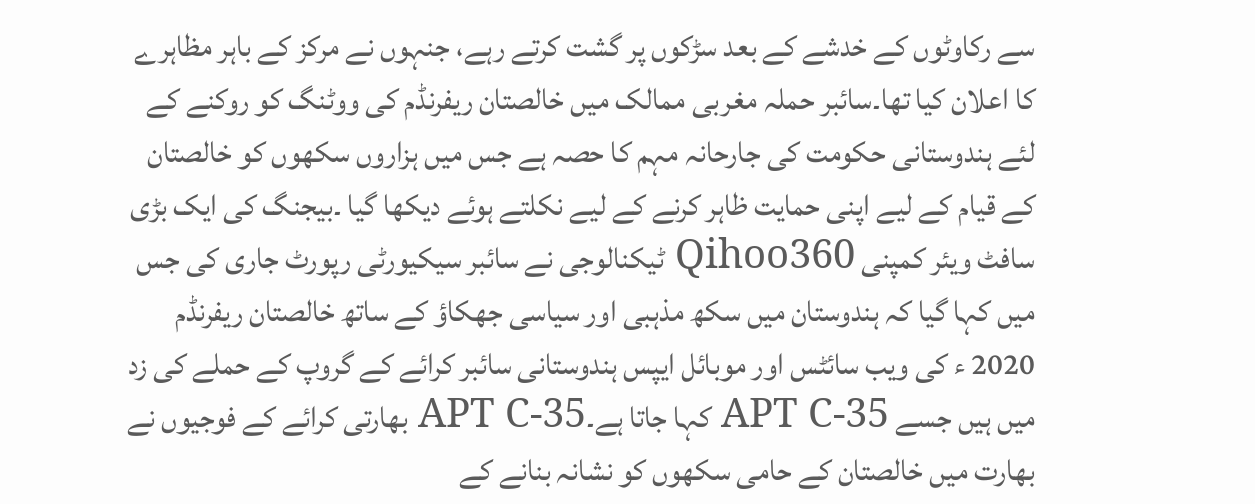سے رکاوٹوں کے خدشے کے بعد سڑکوں پر گشت کرتے رہے، جنہوں نے مرکز کے باہر مظاہرے کا اعلان کیا تھا۔سائبر حملہ مغربی ممالک میں خالصتان ریفرنڈم کی ووٹنگ کو روکنے کے لئے ہندوستانی حکومت کی جارحانہ مہم کا حصہ ہے جس میں ہزاروں سکھوں کو خالصتان کے قیام کے لیے اپنی حمایت ظاہر کرنے کے لیے نکلتے ہوئے دیکھا گیا ۔بیجنگ کی ایک بڑی سافٹ ویئر کمپنی Qihoo360 ٹیکنالوجی نے سائبر سیکیورٹی رپورٹ جاری کی جس میں کہا گیا کہ ہندوستان میں سکھ مذہبی اور سیاسی جھکاؤ کے ساتھ خالصتان ریفرنڈم 2020 ء کی ویب سائٹس اور موبائل ایپس ہندوستانی سائبر کرائے کے گروپ کے حملے کی زد میں ہیں جسے APT C-35 کہا جاتا ہے۔APT C-35 بھارتی کرائے کے فوجیوں نے بھارت میں خالصتان کے حامی سکھوں کو نشانہ بنانے کے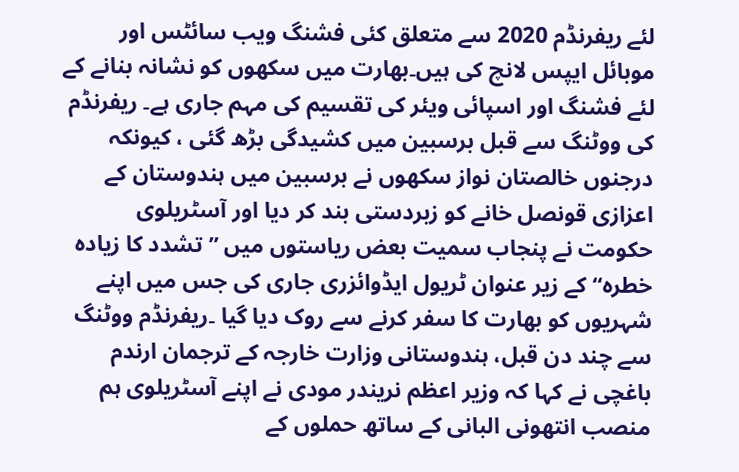لئے ریفرنڈم 2020 سے متعلق کئی فشنگ ویب سائٹس اور موبائل ایپس لانچ کی ہیں۔بھارت میں سکھوں کو نشانہ بنانے کے لئے فشنگ اور اسپائی ویئر کی تقسیم کی مہم جاری ہے۔ ریفرنڈم کی ووٹنگ سے قبل برسبین میں کشیدگی بڑھ گئی ، کیونکہ درجنوں خالصتان نواز سکھوں نے برسبین میں ہندوستان کے اعزازی قونصل خانے کو زبردستی بند کر دیا اور آسٹریلوی حکومت نے پنجاب سمیت بعض ریاستوں میں ’’تشدد کا زیادہ خطرہ‘‘ کے زیر عنوان ٹریول ایڈوائزری جاری کی جس میں اپنے شہریوں کو بھارت کا سفر کرنے سے روک دیا گیا ۔ریفرنڈم ووٹنگ سے چند دن قبل، ہندوستانی وزارت خارجہ کے ترجمان ارندم باغچی نے کہا کہ وزیر اعظم نریندر مودی نے اپنے آسٹریلوی ہم منصب انتھونی البانی کے ساتھ حملوں کے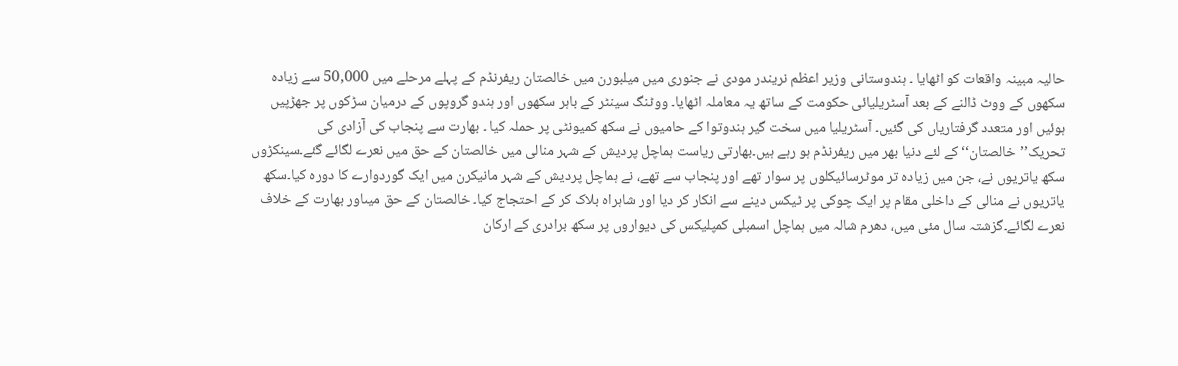حالیہ مبینہ واقعات کو اٹھایا ۔ ہندوستانی وزیر اعظم نریندر مودی نے جنوری میں میلبورن میں خالصتان ریفرنڈم کے پہلے مرحلے میں 50,000 سے زیادہ سکھوں کے ووٹ ڈالنے کے بعد آسٹریلیائی حکومت کے ساتھ یہ معاملہ اٹھایا۔ ووٹنگ سینٹر کے باہر سکھوں اور ہندو گروپوں کے درمیان سڑکوں پر جھڑپیں ہوئیں اور متعدد گرفتاریاں کی گئیں۔ آسٹریلیا میں سخت گیر ہندوتوا کے حامیوں نے سکھ کمیونٹی پر حملہ کیا ۔ بھارت سے پنجاب کی آزادی کی تحریک’’خالصتان‘‘کے لئے دنیا بھر میں ریفرنڈم ہو رہے ہیں۔بھارتی ریاست ہماچل پردیش کے شہر منالی میں خالصتان کے حق میں نعرے لگائے گئے۔سینکڑوں سکھ یاتریوں نے، جن میں زیادہ تر موٹرسائیکلوں پر سوار تھے اور پنجاب سے تھے، نے ہماچل پردیش کے شہر مانیکرن میں ایک گوردوارے کا دورہ کیا۔سکھ یاتریوں نے منالی کے داخلی مقام پر ایک چوکی پر ٹیکس دینے سے انکار کر دیا اور شاہراہ بلاک کر کے احتجاج کیا۔ خالصتان کے حق میںاور بھارت کے خلاف نعرے لگائے۔گزشتہ سال مئی میں، دھرم شالہ میں ہماچل اسمبلی کمپلیکس کی دیواروں پر سکھ برادری کے ارکان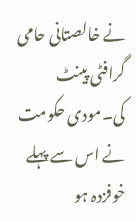نے خالصتانی حامی گرافٹی پینٹ کی۔مودی حکومت نے اس سے پہلے خوفزدہ ہو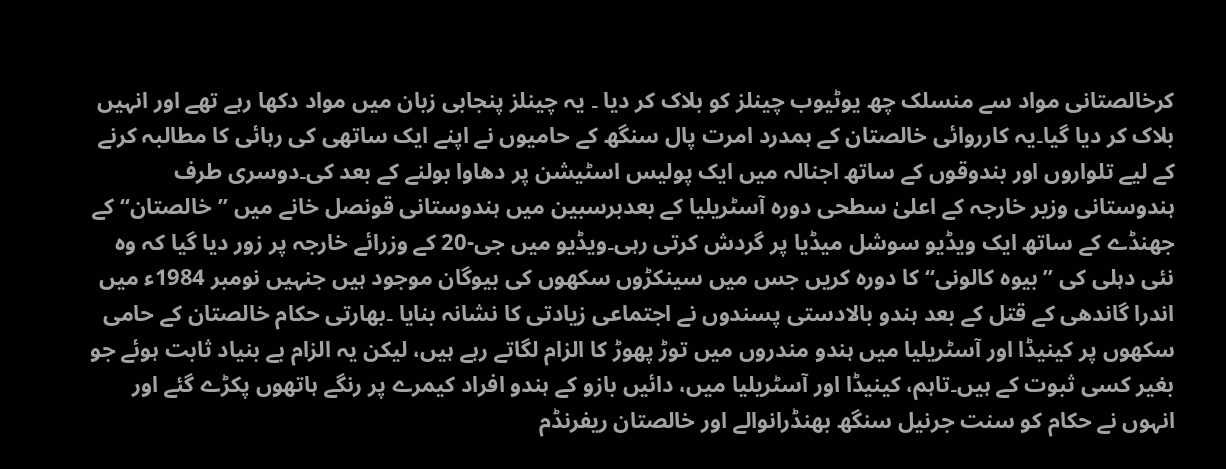کرخالصتانی مواد سے منسلک چھ یوٹیوب چینلز کو بلاک کر دیا ۔ یہ چینلز پنجابی زبان میں مواد دکھا رہے تھے اور انہیں بلاک کر دیا گیا۔یہ کارروائی خالصتان کے ہمدرد امرت پال سنگھ کے حامیوں نے اپنے ایک ساتھی کی رہائی کا مطالبہ کرنے کے لیے تلواروں اور بندوقوں کے ساتھ اجنالہ میں ایک پولیس اسٹیشن پر دھاوا بولنے کے بعد کی۔دوسری طرف ہندوستانی وزیر خارجہ کے اعلیٰ سطحی دورہ آسٹریلیا کے بعدبرسبین میں ہندوستانی قونصل خانے میں ’’خالصتان‘‘ کے جھنڈے کے ساتھ ایک ویڈیو سوشل میڈیا پر گردش کرتی رہی۔ویڈیو میں جی-20 کے وزرائے خارجہ پر زور دیا گیا کہ وہ نئی دہلی کی ’’بیوہ کالونی‘‘ کا دورہ کریں جس میں سینکڑوں سکھوں کی بیوگان موجود ہیں جنہیں نومبر 1984ء میں اندرا گاندھی کے قتل کے بعد ہندو بالادستی پسندوں نے اجتماعی زیادتی کا نشانہ بنایا ۔بھارتی حکام خالصتان کے حامی سکھوں پر کینیڈا اور آسٹریلیا میں ہندو مندروں میں توڑ پھوڑ کا الزام لگاتے رہے ہیں، لیکن یہ الزام بے بنیاد ثابت ہوئے جو بغیر کسی ثبوت کے ہیں۔تاہم، کینیڈا اور آسٹریلیا میں، دائیں بازو کے ہندو افراد کیمرے پر رنگے ہاتھوں پکڑے گئے اور انہوں نے حکام کو سنت جرنیل سنگھ بھنڈرانوالے اور خالصتان ریفرنڈم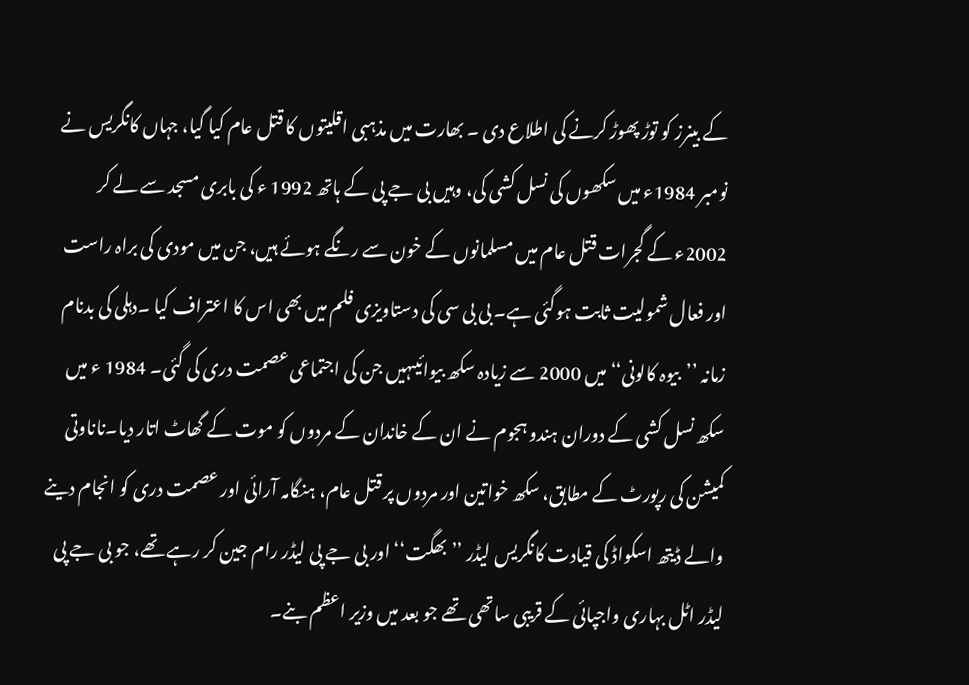کے بینرز کو توڑ پھوڑ کرنے کی اطلاع دی ۔ بھارت میں مذہبی اقلیتوں کا قتل عام کیا گیا، جہاں کانگریس نے نومبر 1984ء میں سکھوں کی نسل کشی کی، وہیں بی جے پی کے ہاتھ 1992 ء کی بابری مسجد سے لے کر 2002ء کے گجرات قتل عام میں مسلمانوں کے خون سے رنگے ہوئے ہیں، جن میں مودی کی براہ راست اور فعال شمولیت ثابت ہوگئی ہے۔ بی بی سی کی دستاویزی فلم میں بھی اس کا اعتراف کیا ۔دہلی کی بدنام زمانہ ’’بیوہ کالونی‘‘ میں 2000 سے زیادہ سکھ بیوائیںہیں جن کی اجتماعی عصمت دری کی گئی۔ 1984 ء میں سکھ نسل کشی کے دوران ہندو ہجوم نے ان کے خاندان کے مردوں کو موت کے گھاٹ اتار دیا۔ناناوتی کمیشن کی رپورٹ کے مطابق، سکھ خواتین اور مردوں پر قتل عام، ہنگامہ آرائی اور عصمت دری کو انجام دینے والے ڈیتھ اسکواڈ کی قیادت کانگریس لیڈر ’’بھگت‘‘ اور بی جے پی لیڈر رام جین کر رہے تھے، جو بی جے پی لیڈر اٹل بہاری واجپائی کے قریبی ساتھی تھے جو بعد میں وزیر اعظم بنے۔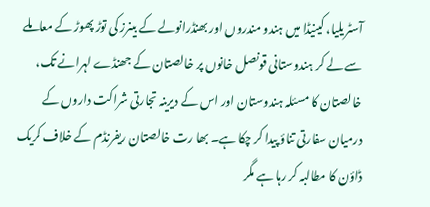آسٹریلیا، کینیڈا میں ہندو مندروں اور بھنڈرانولے کے بینرز کی توڑ پھوڑ کے معاملے سے لے کر ہندوستانی قونصل خانوں پر خالصتان کے جھنڈے لہرانے تک، خالصتان کا مسئلہ ہندوستان اور اس کے دیرینہ تجارتی شراکت داروں کے درمیان سفارتی تناؤ پیدا کر چکا ہے۔ بھا رت خالصتان ریفرنڈم کے خلاف کریک ڈاؤن کا مطالبہ کر رہا ہے مگر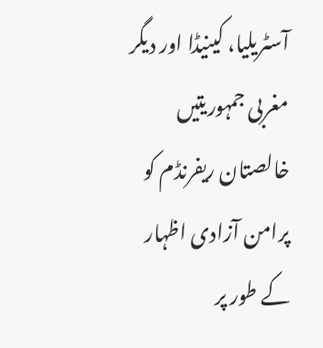آسٹریلیا، کینیڈا اور دیگر مغربی جمہوریتیں خالصتان ریفرنڈم کو پرامن آزادی اظہار کے طور پر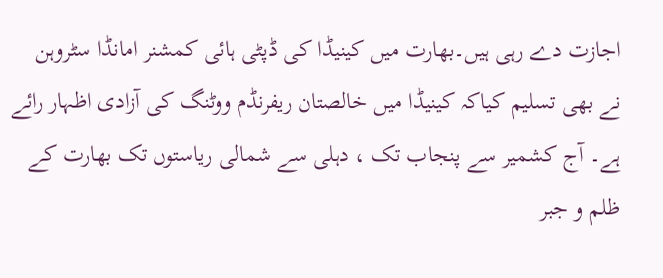اجازت دے رہی ہیں۔بھارت میں کینیڈا کی ڈپٹی ہائی کمشنر امانڈا سٹروہن نے بھی تسلیم کیاکہ کینیڈا میں خالصتان ریفرنڈم ووٹنگ کی آزادی اظہار رائے ہے۔ آج کشمیر سے پنجاب تک ، دہلی سے شمالی ریاستوں تک بھارت کے ظلم و جبر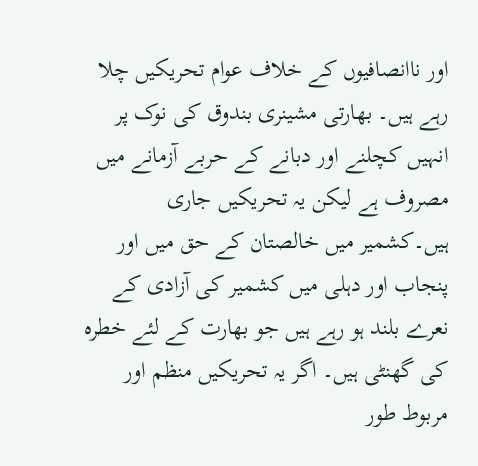اور ناانصافیوں کے خلاف عوام تحریکیں چلا رہے ہیں۔ بھارتی مشینری بندوق کی نوک پر انہیں کچلنے اور دبانے کے حربے آزمانے میں مصروف ہے لیکن یہ تحریکیں جاری ہیں۔کشمیر میں خالصتان کے حق میں اور پنجاب اور دہلی میں کشمیر کی آزادی کے نعرے بلند ہو رہے ہیں جو بھارت کے لئے خطرہ کی گھنٹی ہیں۔ اگر یہ تحریکیں منظم اور مربوط طور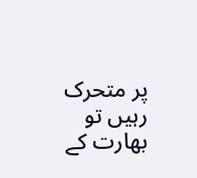پر متحرک رہیں تو بھارت کے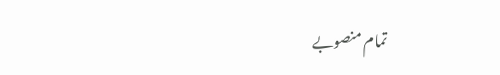تمام منصوبے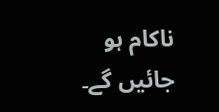ناکام ہو جائیں گے۔